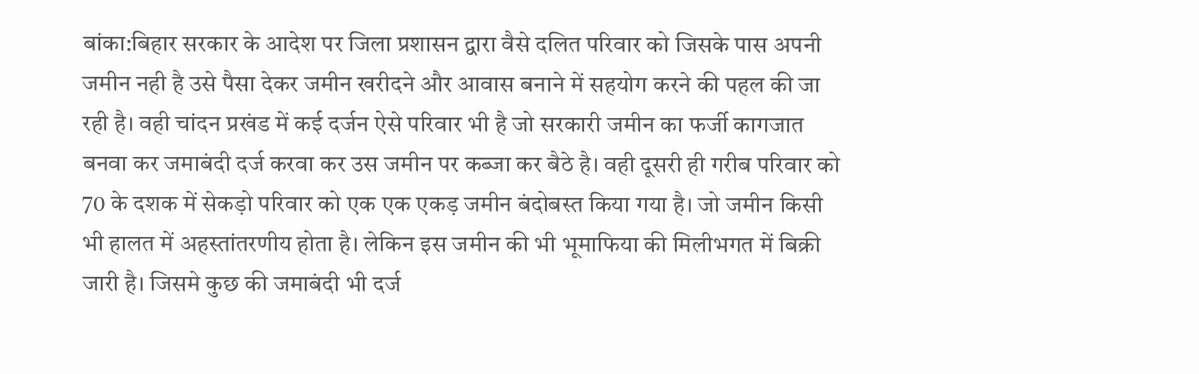बांका:बिहार सरकार के आदेश पर जिला प्रशासन द्वारा वैसे दलित परिवार को जिसके पास अपनी जमीन नही है उसे पैसा देकर जमीन खरीदने और आवास बनाने में सहयोग करने की पहल की जा रही है। वही चांदन प्रखंड में कई दर्जन ऐसे परिवार भी है जो सरकारी जमीन का फर्जी कागजात बनवा कर जमाबंदी दर्ज करवा कर उस जमीन पर कब्जा कर बैठे है। वही दूसरी ही गरीब परिवार को 70 के दशक में सेकड़ो परिवार को एक एक एकड़ जमीन बंदोबस्त किया गया है। जो जमीन किसी भी हालत में अहस्तांतरणीय होता है। लेकिन इस जमीन की भी भूमाफिया की मिलीभगत में बिक्री जारी है। जिसमे कुछ की जमाबंदी भी दर्ज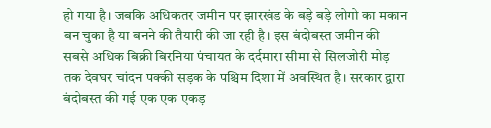हो गया है। जबकि अधिकतर जमीन पर झारखंड के बड़े बड़े लोगो का मकान बन चुका है या बनने की तैयारी की जा रही है। इस बंदोबस्त जमीन की सबसे अधिक बिक्री बिरनिया पंचायत के दर्दमारा सीमा से सिलजोरी मोड़ तक देवघर चांदन पक्की सड़क के पश्चिम दिशा में अवस्थित है। सरकार द्वारा बंदोबस्त की गई एक एक एकड़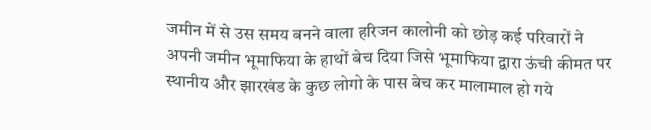जमीन में से उस समय बनने वाला हरिजन कालोनी को छोड़ कई परिवारों ने अपनी जमीन भूमाफिया के हाथों बेच दिया जिसे भूमाफिया द्वारा ऊंची कीमत पर स्थानीय और झारखंड के कुछ लोगो के पास बेच कर मालामाल हो गये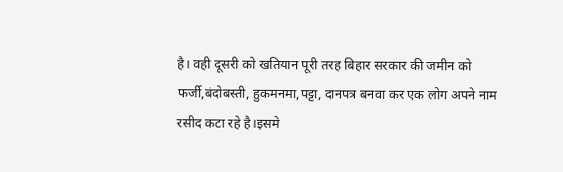है। वही दूसरी को खतियान पूरी तरह बिहार सरकार की जमीन को फर्जी,बंदोबस्ती, हुकमनमा,पट्टा, दानपत्र बनवा कर एक लोग अपने नाम रसीद कटा रहे है।इसमे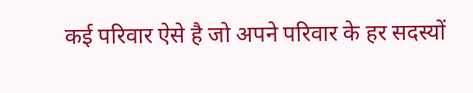कई परिवार ऐसे है जो अपने परिवार के हर सदस्यों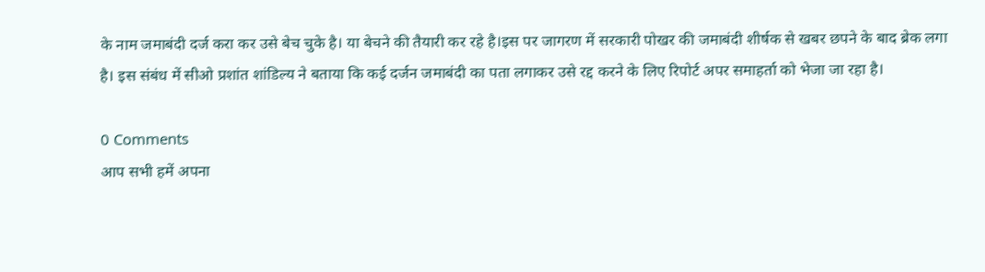के नाम जमाबंदी दर्ज करा कर उसे बेच चुके है। या बेचने की तैयारी कर रहे है।इस पर जागरण में सरकारी पोखर की जमाबंदी शीर्षक से खबर छपने के बाद ब्रेक लगा है। इस संबंध में सीओ प्रशांत शांडिल्य ने बताया कि कई दर्जन जमाबंदी का पता लगाकर उसे रद्द करने के लिए रिपोर्ट अपर समाहर्ता को भेजा जा रहा है।

0 Comments
आप सभी हमें अपना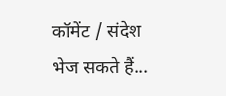कॉमेंट / संदेश भेज सकते हैं...